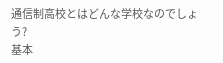通信制高校とはどんな学校なのでしょう?
基本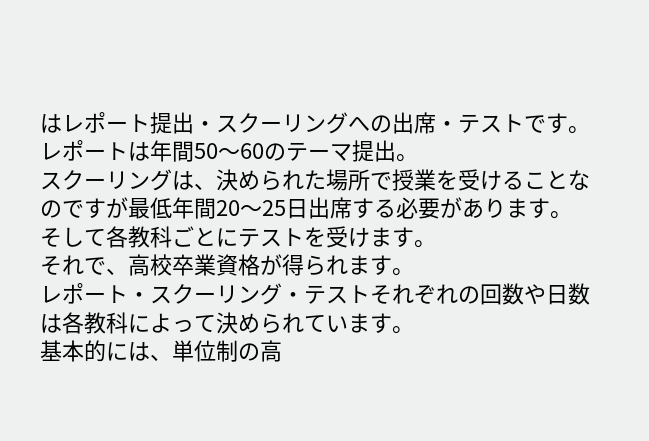はレポート提出・スクーリングへの出席・テストです。
レポートは年間50〜60のテーマ提出。
スクーリングは、決められた場所で授業を受けることなのですが最低年間20〜25日出席する必要があります。
そして各教科ごとにテストを受けます。
それで、高校卒業資格が得られます。
レポート・スクーリング・テストそれぞれの回数や日数は各教科によって決められています。
基本的には、単位制の高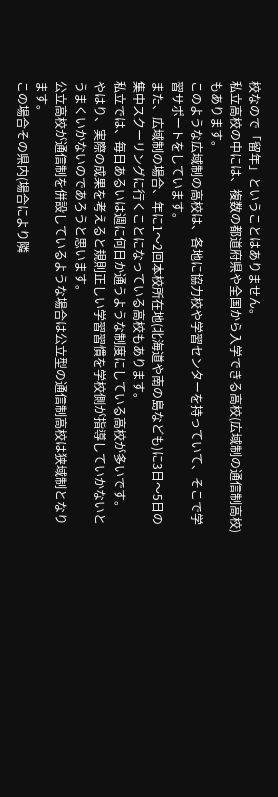校なので「留年」ということはありません。
私立高校の中には、複数の都道府県や全国から入学できる高校(広域制の通信制高校)もあります。
このような広域制の高校は、各地に協力校や学習センターを持っていて、そこで学習サポートをしています。
また、広域制の場合、年に1〜2回本校所在地(北海道や南の島なども)に3日〜5日の集中スクーリングに行くことになっている高校もあります。
私立では、毎日あるいは週に何日か通うような制度にしている高校が多いです。
やはり、実際の成果を考えると規則正しい学習習慣を学校側が指導していかないとうまくいかないのであろうと思います。
公立高校が通信制を併設しているような場合は公立型の通信制高校は狭域制となります。
この場合その県内(場合により隣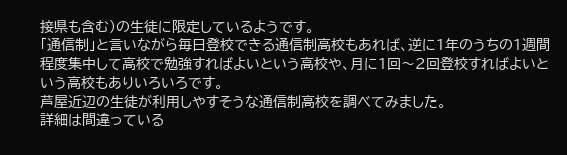接県も含む)の生徒に限定しているようです。
「通信制」と言いながら毎日登校できる通信制高校もあれば、逆に1年のうちの1週間程度集中して高校で勉強すればよいという高校や、月に1回〜2回登校すればよいという高校もありいろいろです。
芦屋近辺の生徒が利用しやすそうな通信制高校を調べてみました。
詳細は間違っている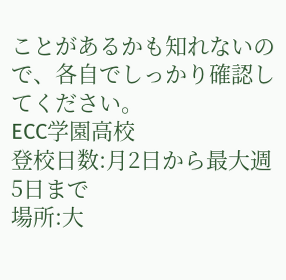ことがあるかも知れないので、各自でしっかり確認してください。
ECC学園高校
登校日数:月2日から最大週5日まで
場所:大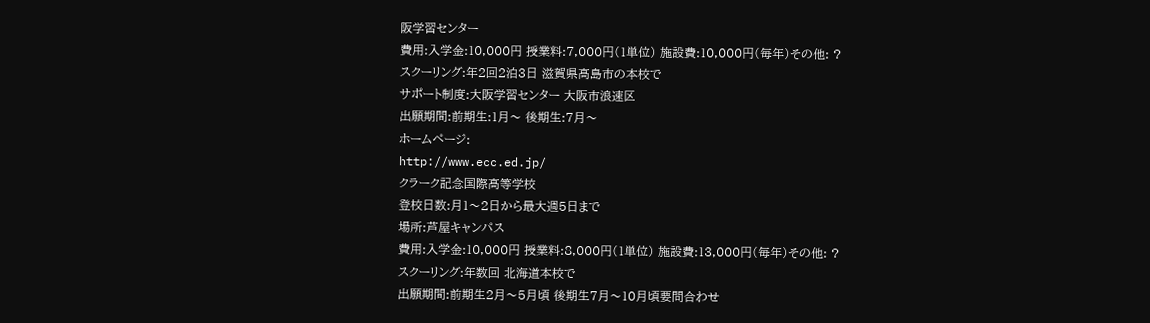阪学習センター
費用:入学金:10,000円 授業料:7,000円(1単位) 施設費:10,000円(毎年)その他: ?
スクーリング:年2回2泊3日 滋賀県高島市の本校で
サポート制度:大阪学習センター 大阪市浪速区
出願期間:前期生:1月〜 後期生:7月〜
ホームページ:
http://www.ecc.ed.jp/
クラーク記念国際高等学校
登校日数:月1〜2日から最大週5日まで
場所:芦屋キャンパス
費用:入学金:10,000円 授業料:8,000円(1単位) 施設費:13,000円(毎年)その他: ?
スクーリング:年数回 北海道本校で
出願期間:前期生2月〜5月頃 後期生7月〜10月頃要問合わせ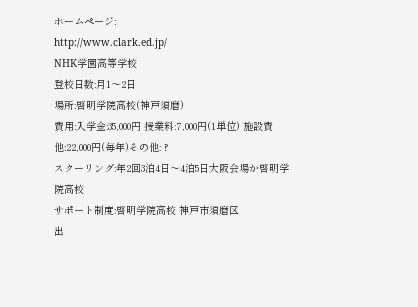ホームページ:
http://www.clark.ed.jp/
NHK学園高等学校
登校日数:月1〜2日
場所:啓明学院高校(神戸須磨)
費用:入学金:35,000円 授業料:7,000円(1単位) 施設費他:22,000円(毎年)その他: ?
スクーリング:年2回3泊4日〜4泊5日大阪会場か啓明学院高校
サポート制度:啓明学院高校 神戸市須磨区
出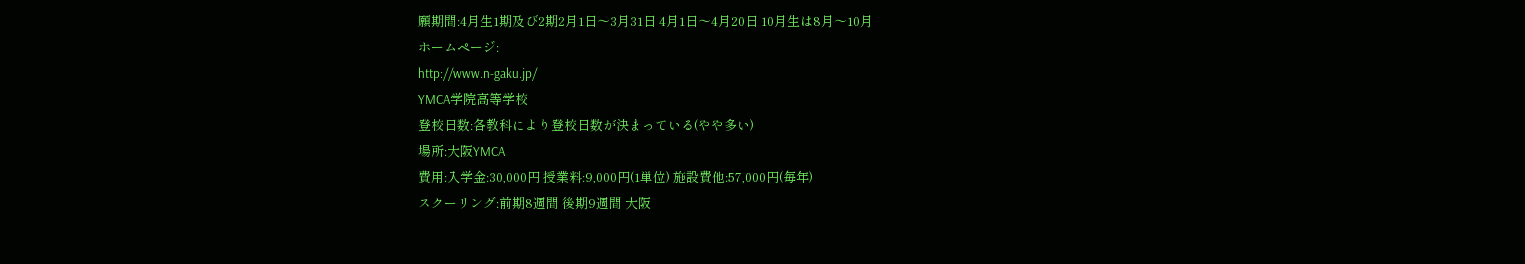願期間:4月生1期及び2期2月1日〜3月31日 4月1日〜4月20日 10月生は8月〜10月
ホームページ:
http://www.n-gaku.jp/
YMCA学院高等学校
登校日数:各教科により登校日数が決まっている(やや多い)
場所:大阪YMCA
費用:入学金:30,000円 授業料:9,000円(1単位) 施設費他:57,000円(毎年)
スクーリング:前期8週間 後期9週間 大阪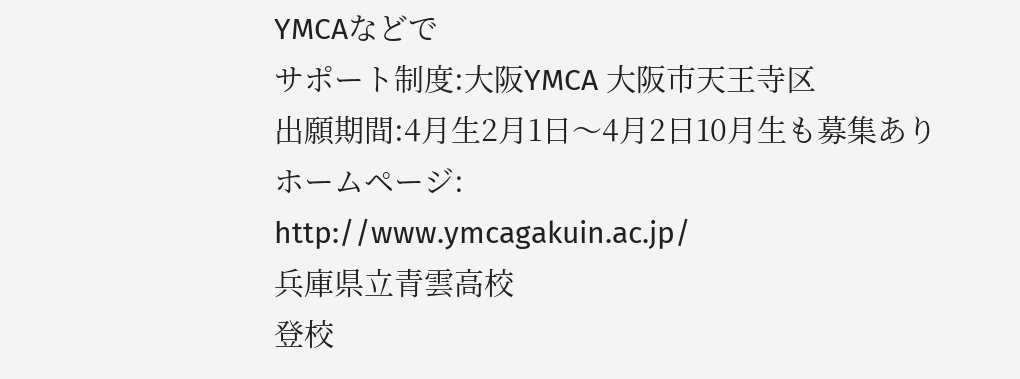YMCAなどで
サポート制度:大阪YMCA 大阪市天王寺区
出願期間:4月生2月1日〜4月2日10月生も募集あり
ホームページ:
http://www.ymcagakuin.ac.jp/
兵庫県立青雲高校
登校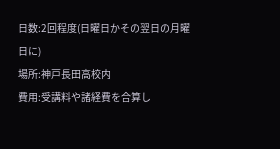日数:2回程度(日曜日かその翌日の月曜日に)
場所:神戸長田高校内
費用:受講料や諸経費を合算し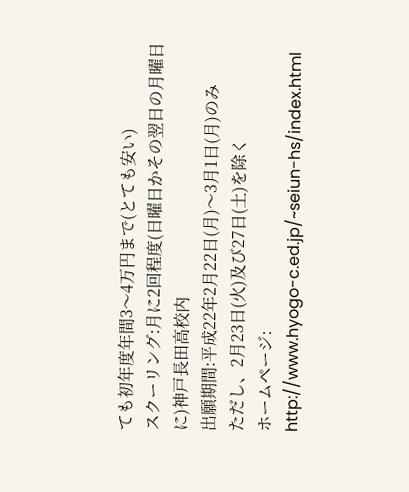ても初年度年間3〜4万円まで(とても安い)
スクーリング:月に2回程度(日曜日かその翌日の月曜日に)神戸長田高校内
出願期間:平成22年2月22日(月)〜3月1日(月)のみ
ただし、2月23日(火)及び27日(土)を除く
ホームページ:
http://www.hyogo-c.ed.jp/~seiun-hs/index.html